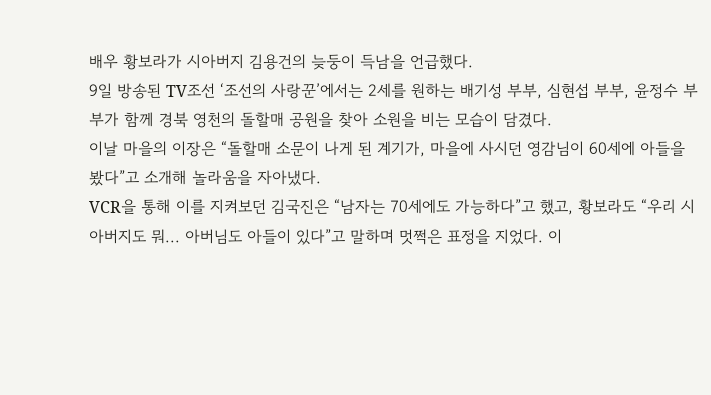배우 황보라가 시아버지 김용건의 늦둥이 득남을 언급했다.
9일 방송된 TV조선 ‘조선의 사랑꾼’에서는 2세를 원하는 배기성 부부, 심현섭 부부, 윤정수 부부가 함께 경북 영천의 돌할매 공원을 찾아 소원을 비는 모습이 담겼다.
이날 마을의 이장은 “돌할매 소문이 나게 된 계기가, 마을에 사시던 영감님이 60세에 아들을 봤다”고 소개해 놀라움을 자아냈다.
VCR을 통해 이를 지켜보던 김국진은 “남자는 70세에도 가능하다”고 했고, 황보라도 “우리 시아버지도 뭐... 아버님도 아들이 있다”고 말하며 멋쩍은 표정을 지었다. 이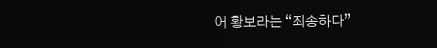어 황보라는 “죄송하다”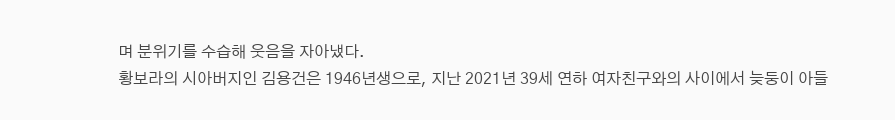며 분위기를 수습해 웃음을 자아냈다.
황보라의 시아버지인 김용건은 1946년생으로, 지난 2021년 39세 연하 여자친구와의 사이에서 늦둥이 아들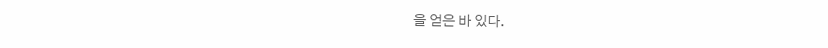을 얻은 바 있다.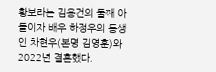황보라는 김용건의 둘째 아들이자 배우 하정우의 동생인 차현우(본명 김영훈)와 2022년 결혼했다.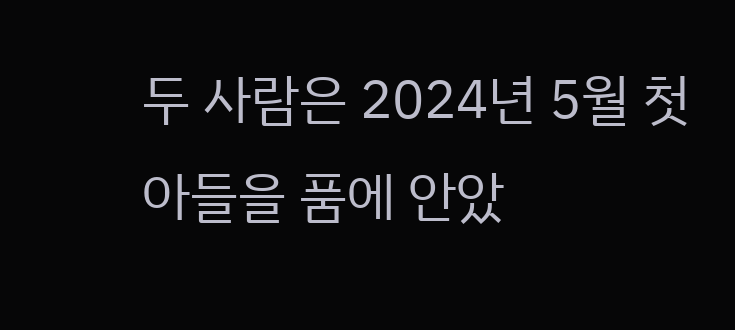두 사람은 2024년 5월 첫 아들을 품에 안았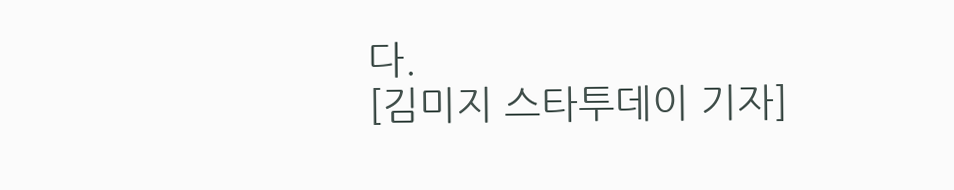다.
[김미지 스타투데이 기자]